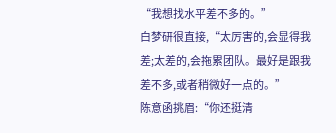“我想找水平差不多的。”
白梦研很直接,“太厉害的,会显得我差;太差的,会拖累团队。最好是跟我差不多,或者稍微好一点的。”
陈意函挑眉:“你还挺清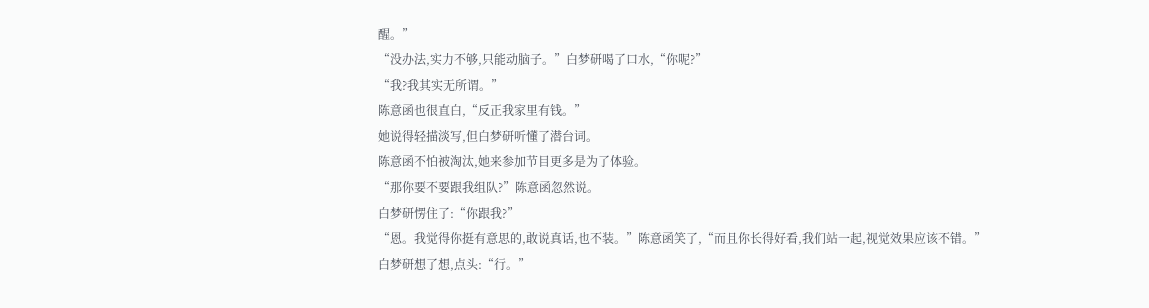醒。”
“没办法,实力不够,只能动脑子。”白梦研喝了口水,“你呢?”
“我?我其实无所谓。”
陈意函也很直白,“反正我家里有钱。”
她说得轻描淡写,但白梦研听懂了潜台词。
陈意函不怕被淘汰,她来参加节目更多是为了体验。
“那你要不要跟我组队?”陈意函忽然说。
白梦研愣住了:“你跟我?”
“恩。我觉得你挺有意思的,敢说真话,也不装。”陈意函笑了,“而且你长得好看,我们站一起,视觉效果应该不错。”
白梦研想了想,点头:“行。”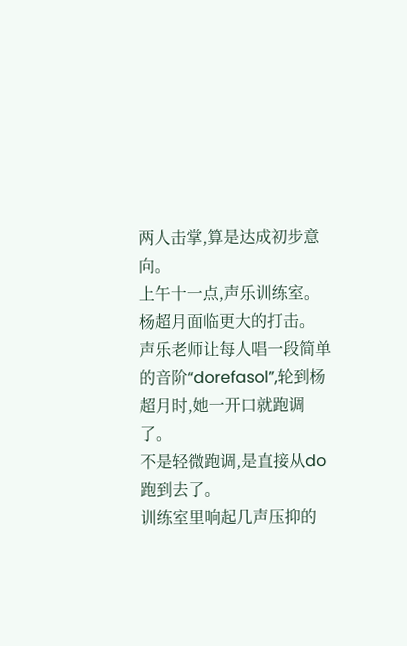两人击掌,算是达成初步意向。
上午十一点,声乐训练室。
杨超月面临更大的打击。
声乐老师让每人唱一段简单的音阶“dorefasol”,轮到杨超月时,她一开口就跑调了。
不是轻微跑调,是直接从do跑到去了。
训练室里响起几声压抑的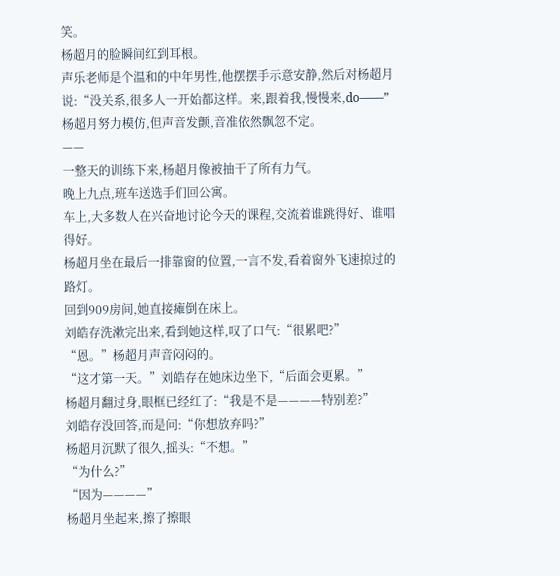笑。
杨超月的脸瞬间红到耳根。
声乐老师是个温和的中年男性,他摆摆手示意安静,然后对杨超月说:“没关系,很多人一开始都这样。来,跟着我,慢慢来,do——”
杨超月努力模仿,但声音发颤,音准依然飘忽不定。
——
一整天的训练下来,杨超月像被抽干了所有力气。
晚上九点,班车送选手们回公寓。
车上,大多数人在兴奋地讨论今天的课程,交流着谁跳得好、谁唱得好。
杨超月坐在最后一排靠窗的位置,一言不发,看着窗外飞速掠过的路灯。
回到909房间,她直接瘫倒在床上。
刘皓存洗漱完出来,看到她这样,叹了口气:“很累吧?”
“恩。”杨超月声音闷闷的。
“这才第一天。”刘皓存在她床边坐下,“后面会更累。”
杨超月翻过身,眼框已经红了:“我是不是————特别差?”
刘皓存没回答,而是问:“你想放弃吗?”
杨超月沉默了很久,摇头:“不想。”
“为什么?”
“因为————”
杨超月坐起来,擦了擦眼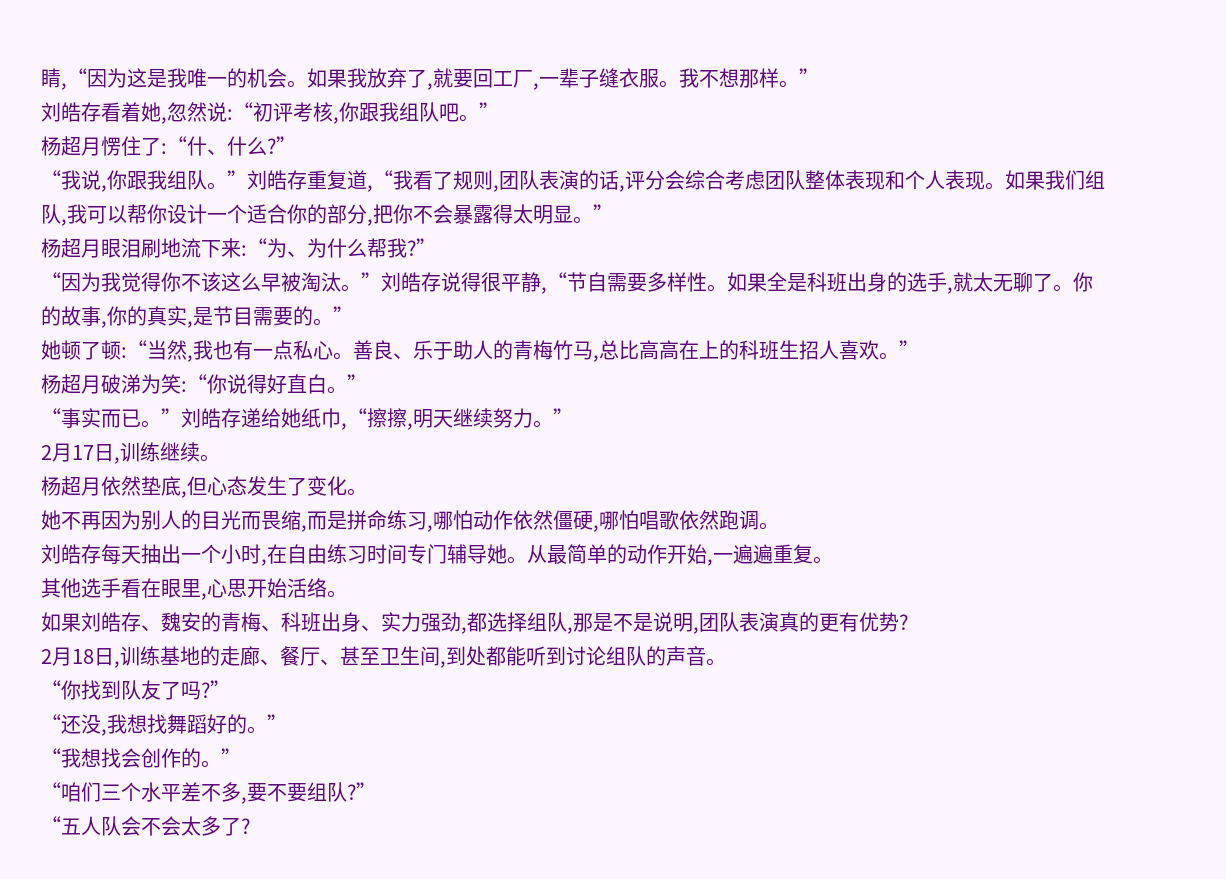睛,“因为这是我唯一的机会。如果我放弃了,就要回工厂,一辈子缝衣服。我不想那样。”
刘皓存看着她,忽然说:“初评考核,你跟我组队吧。”
杨超月愣住了:“什、什么?”
“我说,你跟我组队。”刘皓存重复道,“我看了规则,团队表演的话,评分会综合考虑团队整体表现和个人表现。如果我们组队,我可以帮你设计一个适合你的部分,把你不会暴露得太明显。”
杨超月眼泪刷地流下来:“为、为什么帮我?”
“因为我觉得你不该这么早被淘汰。”刘皓存说得很平静,“节自需要多样性。如果全是科班出身的选手,就太无聊了。你的故事,你的真实,是节目需要的。”
她顿了顿:“当然,我也有一点私心。善良、乐于助人的青梅竹马,总比高高在上的科班生招人喜欢。”
杨超月破涕为笑:“你说得好直白。”
“事实而已。”刘皓存递给她纸巾,“擦擦,明天继续努力。”
2月17日,训练继续。
杨超月依然垫底,但心态发生了变化。
她不再因为别人的目光而畏缩,而是拼命练习,哪怕动作依然僵硬,哪怕唱歌依然跑调。
刘皓存每天抽出一个小时,在自由练习时间专门辅导她。从最简单的动作开始,一遍遍重复。
其他选手看在眼里,心思开始活络。
如果刘皓存、魏安的青梅、科班出身、实力强劲,都选择组队,那是不是说明,团队表演真的更有优势?
2月18日,训练基地的走廊、餐厅、甚至卫生间,到处都能听到讨论组队的声音。
“你找到队友了吗?”
“还没,我想找舞蹈好的。”
“我想找会创作的。”
“咱们三个水平差不多,要不要组队?”
“五人队会不会太多了?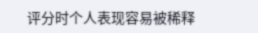评分时个人表现容易被稀释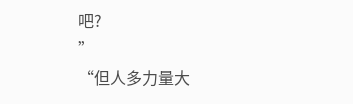吧?
”
“但人多力量大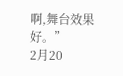啊,舞台效果好。”
2月20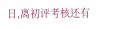日,离初评考核还有